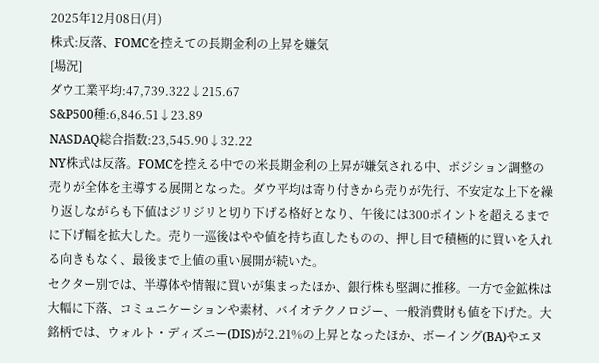2025年12月08日(月)
株式:反落、FOMCを控えての長期金利の上昇を嫌気
[場況]
ダウ工業平均:47,739.322↓215.67
S&P500種:6,846.51↓23.89
NASDAQ総合指数:23,545.90↓32.22
NY株式は反落。FOMCを控える中での米長期金利の上昇が嫌気される中、ポジション調整の売りが全体を主導する展開となった。ダウ平均は寄り付きから売りが先行、不安定な上下を繰り返しながらも下値はジリジリと切り下げる格好となり、午後には300ポイントを超えるまでに下げ幅を拡大した。売り一巡後はやや値を持ち直したものの、押し目で積極的に買いを入れる向きもなく、最後まで上値の重い展開が続いた。
セクター別では、半導体や情報に買いが集まったほか、銀行株も堅調に推移。一方で金鉱株は大幅に下落、コミュニケーションや素材、バイオテクノロジー、一般消費財も値を下げた。大銘柄では、ウォルト・ディズニー(DIS)が2.21%の上昇となったほか、ボーイング(BA)やエヌ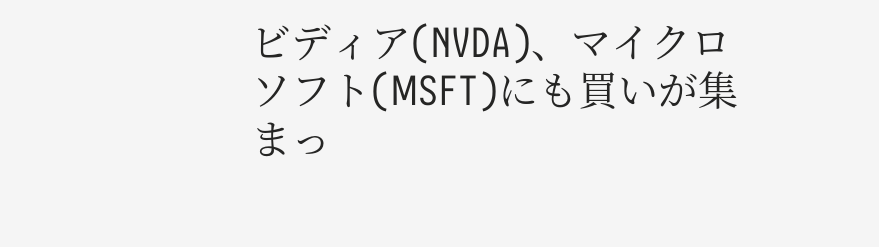ビディア(NVDA)、マイクロソフト(MSFT)にも買いが集まっ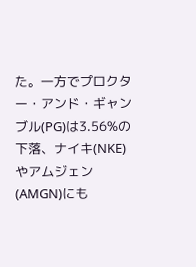た。一方でプロクター・アンド・ギャンブル(PG)は3.56%の下落、ナイキ(NKE)やアムジェン(AMGN)にも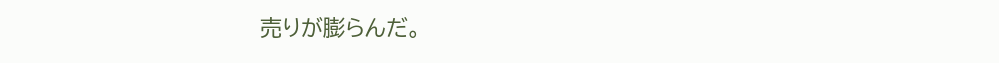売りが膨らんだ。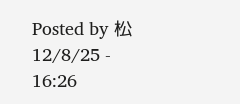Posted by 松 12/8/25 - 16:26